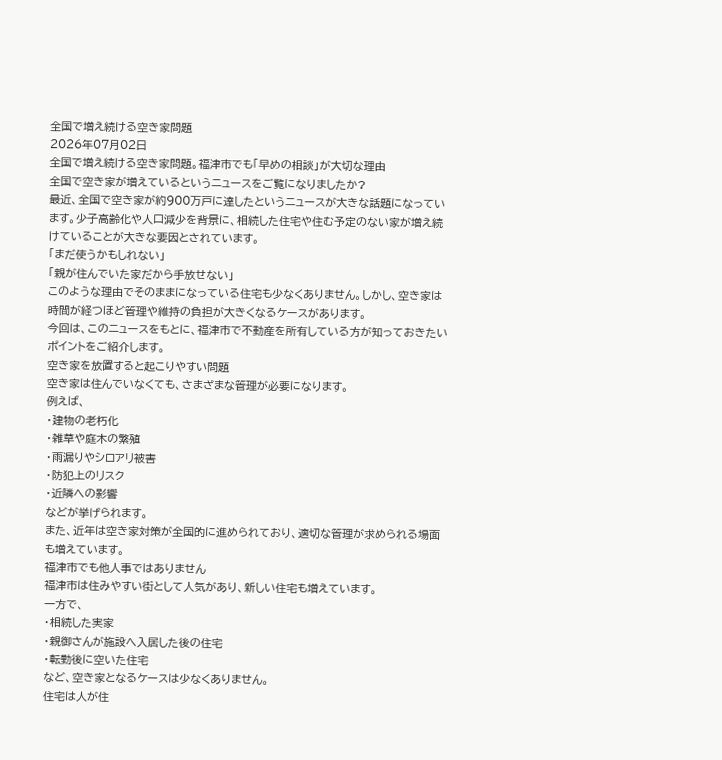全国で増え続ける空き家問題
2026年07月02日
全国で増え続ける空き家問題。福津市でも「早めの相談」が大切な理由
全国で空き家が増えているというニュースをご覧になりましたか?
最近、全国で空き家が約900万戸に達したというニュースが大きな話題になっています。少子高齢化や人口減少を背景に、相続した住宅や住む予定のない家が増え続けていることが大きな要因とされています。
「まだ使うかもしれない」
「親が住んでいた家だから手放せない」
このような理由でそのままになっている住宅も少なくありません。しかし、空き家は時間が経つほど管理や維持の負担が大きくなるケースがあります。
今回は、このニュースをもとに、福津市で不動産を所有している方が知っておきたいポイントをご紹介します。
空き家を放置すると起こりやすい問題
空き家は住んでいなくても、さまざまな管理が必要になります。
例えば、
・建物の老朽化
・雑草や庭木の繁殖
・雨漏りやシロアリ被害
・防犯上のリスク
・近隣への影響
などが挙げられます。
また、近年は空き家対策が全国的に進められており、適切な管理が求められる場面も増えています。
福津市でも他人事ではありません
福津市は住みやすい街として人気があり、新しい住宅も増えています。
一方で、
・相続した実家
・親御さんが施設へ入居した後の住宅
・転勤後に空いた住宅
など、空き家となるケースは少なくありません。
住宅は人が住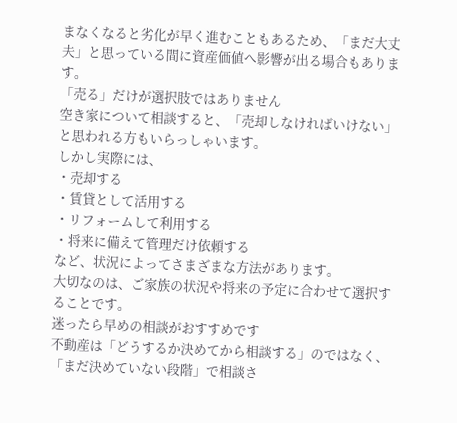まなくなると劣化が早く進むこともあるため、「まだ大丈夫」と思っている間に資産価値へ影響が出る場合もあります。
「売る」だけが選択肢ではありません
空き家について相談すると、「売却しなければいけない」と思われる方もいらっしゃいます。
しかし実際には、
・売却する
・賃貸として活用する
・リフォームして利用する
・将来に備えて管理だけ依頼する
など、状況によってさまざまな方法があります。
大切なのは、ご家族の状況や将来の予定に合わせて選択することです。
迷ったら早めの相談がおすすめです
不動産は「どうするか決めてから相談する」のではなく、「まだ決めていない段階」で相談さ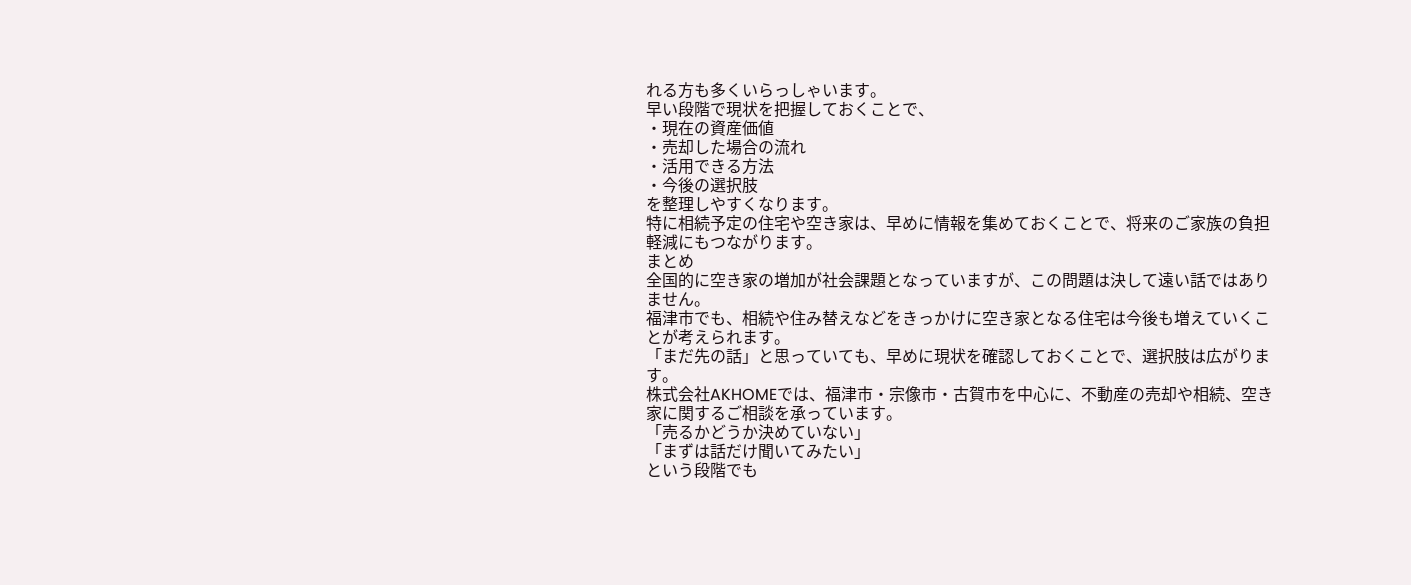れる方も多くいらっしゃいます。
早い段階で現状を把握しておくことで、
・現在の資産価値
・売却した場合の流れ
・活用できる方法
・今後の選択肢
を整理しやすくなります。
特に相続予定の住宅や空き家は、早めに情報を集めておくことで、将来のご家族の負担軽減にもつながります。
まとめ
全国的に空き家の増加が社会課題となっていますが、この問題は決して遠い話ではありません。
福津市でも、相続や住み替えなどをきっかけに空き家となる住宅は今後も増えていくことが考えられます。
「まだ先の話」と思っていても、早めに現状を確認しておくことで、選択肢は広がります。
株式会社AKHOMEでは、福津市・宗像市・古賀市を中心に、不動産の売却や相続、空き家に関するご相談を承っています。
「売るかどうか決めていない」
「まずは話だけ聞いてみたい」
という段階でも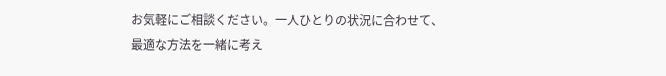お気軽にご相談ください。一人ひとりの状況に合わせて、最適な方法を一緒に考え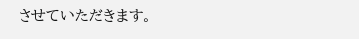させていただきます。